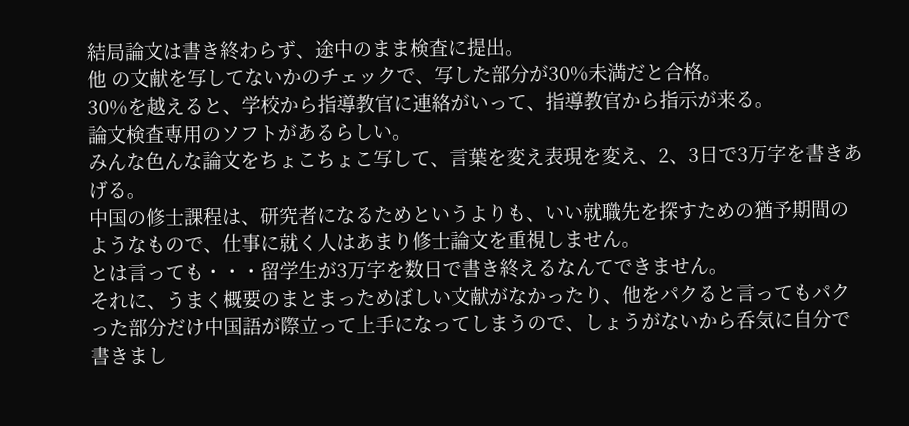結局論文は書き終わらず、途中のまま検査に提出。
他 の文献を写してないかのチェックで、写した部分が30%未満だと合格。
30%を越えると、学校から指導教官に連絡がいって、指導教官から指示が来る。
論文検査専用のソフトがあるらしい。
みんな色んな論文をちょこちょこ写して、言葉を変え表現を変え、2、3日で3万字を書きあげる。
中国の修士課程は、研究者になるためというよりも、いい就職先を探すための猶予期間のようなもので、仕事に就く人はあまり修士論文を重視しません。
とは言っても・・・留学生が3万字を数日で書き終えるなんてできません。
それに、うまく概要のまとまっためぼしい文献がなかったり、他をパクると言ってもパクった部分だけ中国語が際立って上手になってしまうので、しょうがないから呑気に自分で書きまし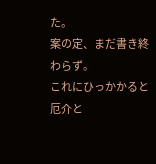た。
案の定、まだ書き終わらず。
これにひっかかると厄介と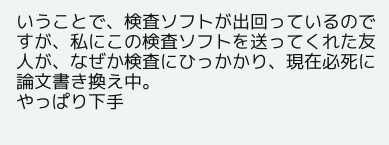いうことで、検査ソフトが出回っているのですが、私にこの検査ソフトを送ってくれた友人が、なぜか検査にひっかかり、現在必死に論文書き換え中。
やっぱり下手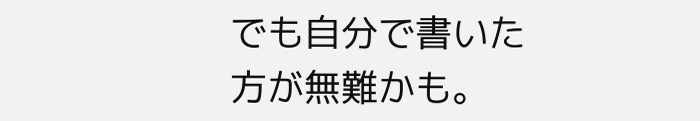でも自分で書いた方が無難かも。